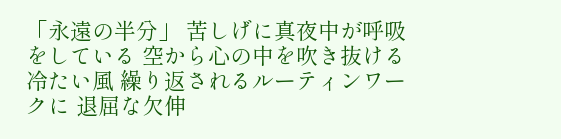「永遠の半分」 苦しげに真夜中が呼吸をしている 空から心の中を吹き抜ける冷たい風 繰り返されるルーティンワークに 退屈な欠伸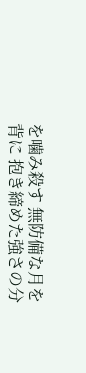を噛み殺す 無防備な月を背に 抱き締めた強さの分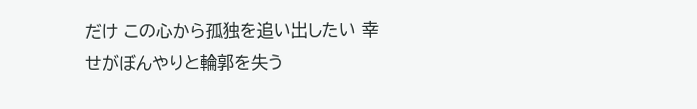だけ この心から孤独を追い出したい 幸せがぼんやりと輪郭を失う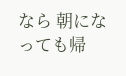なら 朝になっても帰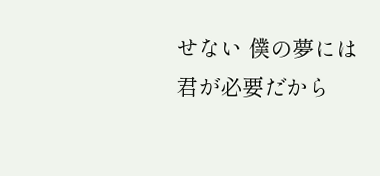せない 僕の夢には君が必要だから